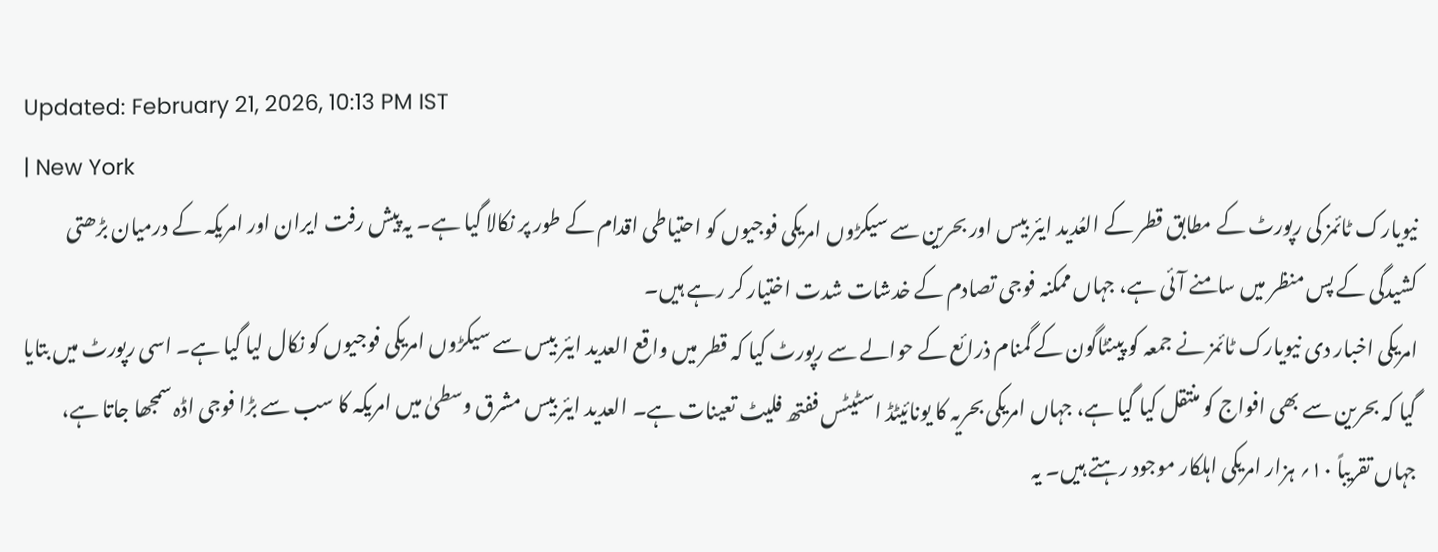Updated: February 21, 2026, 10:13 PM IST
| New York
نیویارک ٹائمز کی رپورٹ کے مطابق قطر کے العُدید ایئر بیس اور بحرین سے سیکڑوں امریکی فوجیوں کو احتیاطی اقدام کے طور پر نکالا گیا ہے۔ یہ پیش رفت ایران اور امریکہ کے درمیان بڑھتی کشیدگی کے پس منظر میں سامنے آئی ہے، جہاں ممکنہ فوجی تصادم کے خدشات شدت اختیار کر رہے ہیں۔
امریکی اخبار دی نیویارک ٹائمز نے جمعہ کو پینٹاگون کے گمنام ذرائع کے حوالے سے رپورٹ کیا کہ قطر میں واقع العدید ایئر بیس سے سیکڑوں امریکی فوجیوں کو نکال لیا گیا ہے۔ اسی رپورٹ میں بتایا گیا کہ بحرین سے بھی افواج کو منتقل کیا گیا ہے، جہاں امریکی بحریہ کا یونائیٹڈ اسٹیٹس ففتھ فلیٹ تعینات ہے۔ العدید ایئر بیس مشرق وسطیٰ میں امریکہ کا سب سے بڑا فوجی اڈہ سمجھا جاتا ہے، جہاں تقریباً ۱۰؍ ہزار امریکی اہلکار موجود رہتے ہیں۔ یہ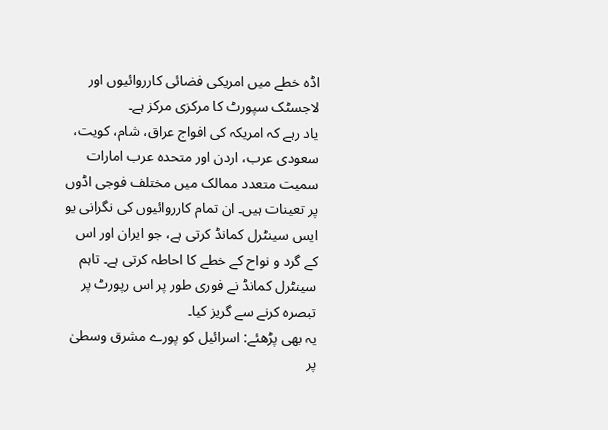اڈہ خطے میں امریکی فضائی کارروائیوں اور لاجسٹک سپورٹ کا مرکزی مرکز ہے۔
یاد رہے کہ امریکہ کی افواج عراق، شام، کویت، سعودی عرب، اردن اور متحدہ عرب امارات سمیت متعدد ممالک میں مختلف فوجی اڈوں پر تعینات ہیں۔ ان تمام کارروائیوں کی نگرانی یو ایس سینٹرل کمانڈ کرتی ہے، جو ایران اور اس کے گرد و نواح کے خطے کا احاطہ کرتی ہے۔ تاہم سینٹرل کمانڈ نے فوری طور پر اس رپورٹ پر تبصرہ کرنے سے گریز کیا۔
یہ بھی پڑھئے: اسرائیل کو پورے مشرق وسطیٰ پر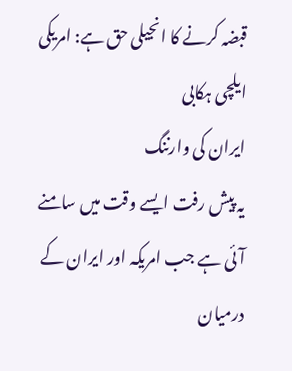قبضہ کرنے کا انجیلی حق ہے: امریکی ایلچی ہکابی
ایران کی وارننگ
یہ پیش رفت ایسے وقت میں سامنے آئی ہے جب امریکہ اور ایران کے درمیان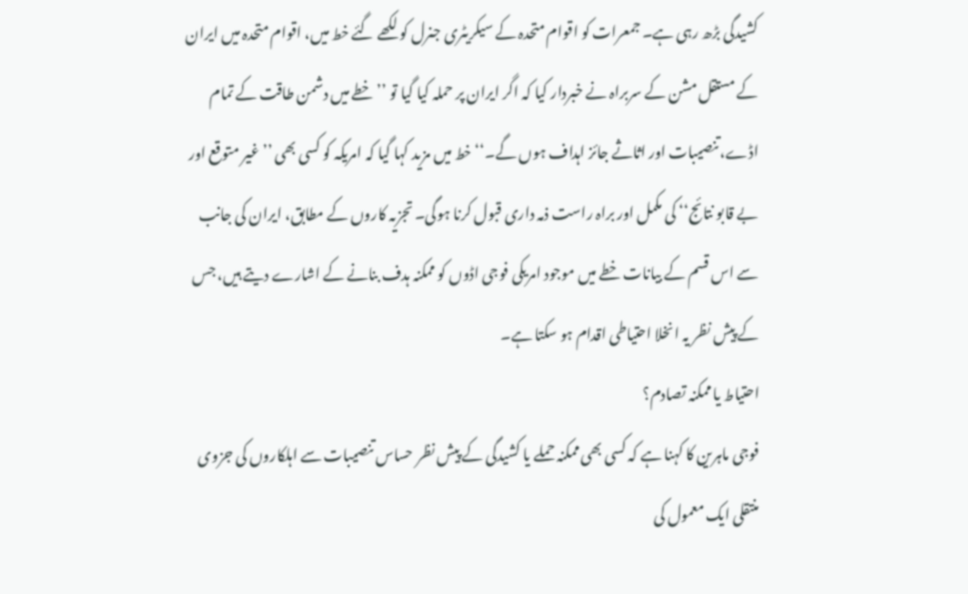کشیدگی بڑھ رہی ہے۔ جمعرات کو اقوام متحدہ کے سیکریٹری جنرل کو لکھے گئے خط میں، اقوام متحدہ میں ایران کے مستقل مشن کے سربراہ نے خبردار کیا کہ اگر ایران پر حملہ کیا گیا تو ’’خطے میں دشمن طاقت کے تمام اڈے، تنصیبات اور اثاثے جائز اہداف ہوں گے۔‘‘ خط میں مزید کہا گیا کہ امریکہ کو کسی بھی ’’غیر متوقع اور بے قابو نتائج‘‘ کی مکمل اور براہ راست ذمہ داری قبول کرنا ہوگی۔ تجزیہ کاروں کے مطابق، ایران کی جانب سے اس قسم کے بیانات خطے میں موجود امریکی فوجی اڈوں کو ممکنہ ہدف بنانے کے اشارے دیتے ہیں، جس کے پیش نظر یہ انخلا احتیاطی اقدام ہو سکتا ہے۔
احتیاط یا ممکنہ تصادم؟
فوجی ماہرین کا کہنا ہے کہ کسی بھی ممکنہ حملے یا کشیدگی کے پیش نظر حساس تنصیبات سے اہلکاروں کی جزوی منتقلی ایک معمول کی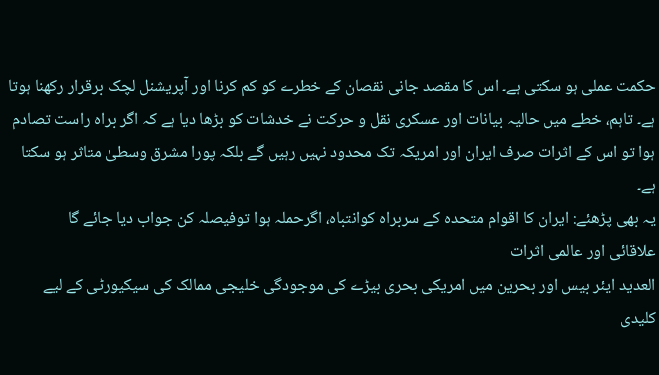حکمت عملی ہو سکتی ہے۔ اس کا مقصد جانی نقصان کے خطرے کو کم کرنا اور آپریشنل لچک برقرار رکھنا ہوتا ہے۔ تاہم، خطے میں حالیہ بیانات اور عسکری نقل و حرکت نے خدشات کو بڑھا دیا ہے کہ اگر براہ راست تصادم ہوا تو اس کے اثرات صرف ایران اور امریکہ تک محدود نہیں رہیں گے بلکہ پورا مشرق وسطیٰ متاثر ہو سکتا ہے۔
یہ بھی پڑھئے: ایران کا اقوام متحدہ کے سربراہ کوانتباہ، اگرحملہ ہوا توفیصلہ کن جواب دیا جائے گا
علاقائی اور عالمی اثرات
العدید ایئر بیس اور بحرین میں امریکی بحری بیڑے کی موجودگی خلیجی ممالک کی سیکیورٹی کے لیے کلیدی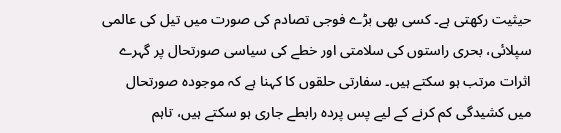حیثیت رکھتی ہے۔ کسی بھی بڑے فوجی تصادم کی صورت میں تیل کی عالمی سپلائی، بحری راستوں کی سلامتی اور خطے کی سیاسی صورتحال پر گہرے اثرات مرتب ہو سکتے ہیں۔ سفارتی حلقوں کا کہنا ہے کہ موجودہ صورتحال میں کشیدگی کم کرنے کے لیے پس پردہ رابطے جاری ہو سکتے ہیں، تاہم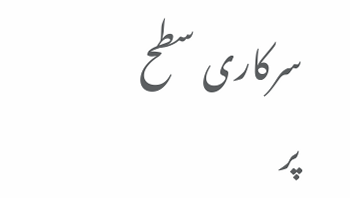سرکاری سطح پر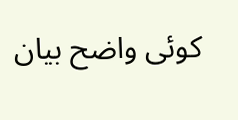کوئی واضح بیان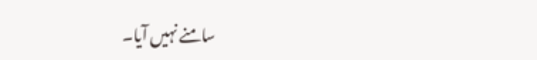سامنے نہیں آیا۔